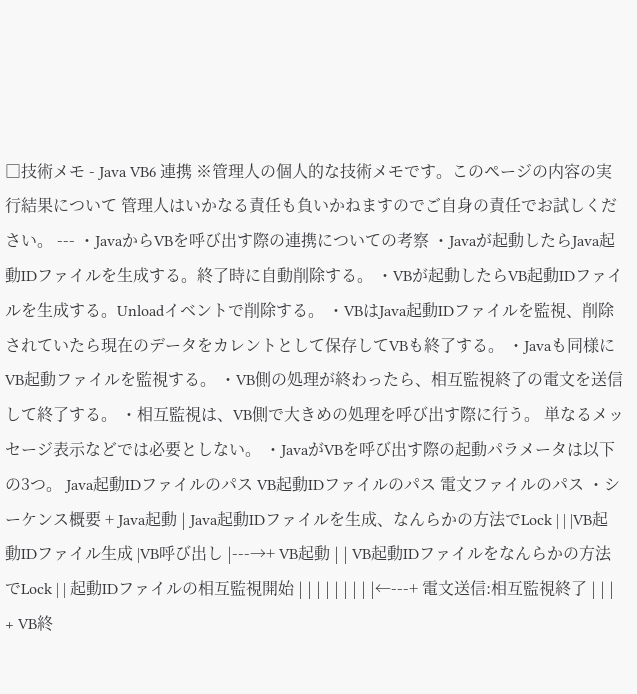□技術メモ - Java VB6 連携 ※管理人の個人的な技術メモです。このページの内容の実行結果について 管理人はいかなる責任も負いかねますのでご自身の責任でお試しください。 --- ・JavaからVBを呼び出す際の連携についての考察 ・Javaが起動したらJava起動IDファイルを生成する。終了時に自動削除する。 ・VBが起動したらVB起動IDファイルを生成する。Unloadイベントで削除する。 ・VBはJava起動IDファイルを監視、削除されていたら現在のデータをカレントとして保存してVBも終了する。 ・Javaも同様にVB起動ファイルを監視する。 ・VB側の処理が終わったら、相互監視終了の電文を送信して終了する。 ・相互監視は、VB側で大きめの処理を呼び出す際に行う。 単なるメッセージ表示などでは必要としない。 ・JavaがVBを呼び出す際の起動パラメータは以下の3つ。 Java起動IDファイルのパス VB起動IDファイルのパス 電文ファイルのパス ・シーケンス概要 + Java起動 | Java起動IDファイルを生成、なんらかの方法でLock | | |VB起動IDファイル生成 |VB呼び出し |---→+ VB起動 | | VB起動IDファイルをなんらかの方法でLock | | 起動IDファイルの相互監視開始 | | | | | | | | |←---+ 電文送信:相互監視終了 | | | + VB終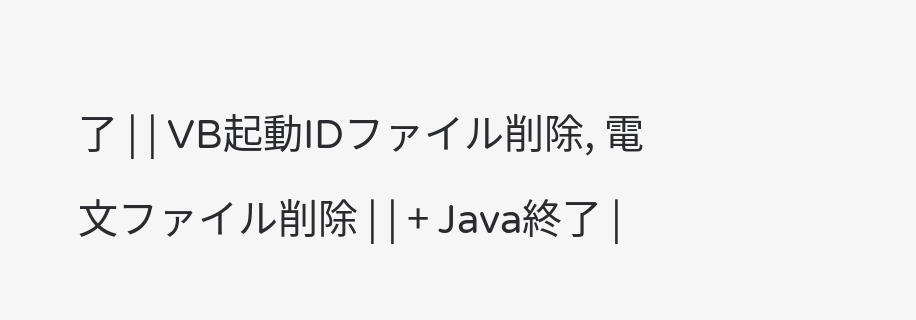了 | | VB起動IDファイル削除, 電文ファイル削除 | | + Java終了 |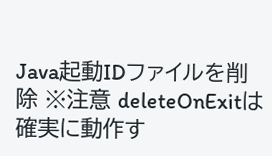Java起動IDファイルを削除 ※注意 deleteOnExitは確実に動作す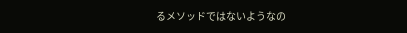るメソッドではないようなの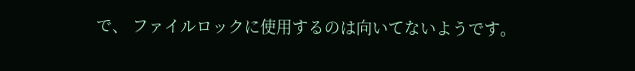で、 ファイルロックに使用するのは向いてないようです。